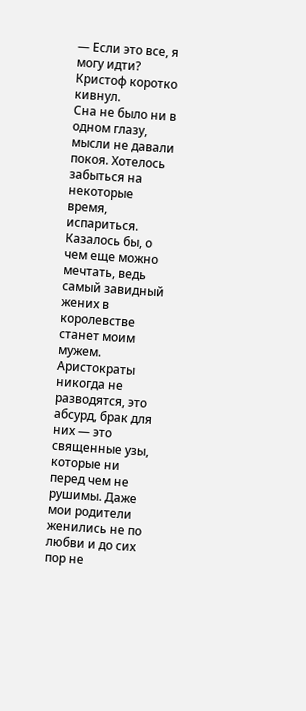— Если это все, я могу идти?
Кристоф коротко кивнул.
Сна не было ни в одном глазу, мысли не давали покоя. Хотелось забыться на некоторые время, испариться. Казалось бы, о чем еще можно мечтать, ведь самый завидный жених в королевстве станет моим мужем. Аристократы никогда не разводятся, это абсурд, брак для них — это священные узы, которые ни перед чем не рушимы. Даже мои родители женились не по любви и до сих пор не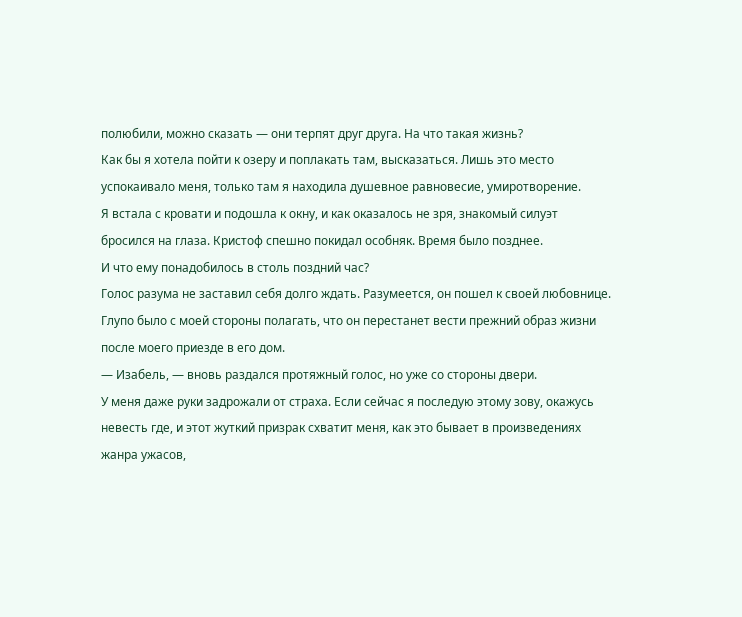полюбили, можно сказать — они терпят друг друга. На что такая жизнь?
Как бы я хотела пойти к озеру и поплакать там, высказаться. Лишь это место успокаивало меня, только там я находила душевное равновесие, умиротворение.
Я встала с кровати и подошла к окну, и как оказалось не зря, знакомый силуэт бросился на глаза. Кристоф спешно покидал особняк. Время было позднее.
И что ему понадобилось в столь поздний час?
Голос разума не заставил себя долго ждать. Разумеется, он пошел к своей любовнице. Глупо было с моей стороны полагать, что он перестанет вести прежний образ жизни после моего приезде в его дом.
— Изабель, — вновь раздался протяжный голос, но уже со стороны двери.
У меня даже руки задрожали от страха. Если сейчас я последую этому зову, окажусь невесть где, и этот жуткий призрак схватит меня, как это бывает в произведениях жанра ужасов,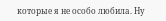которые я не особо любила. Ну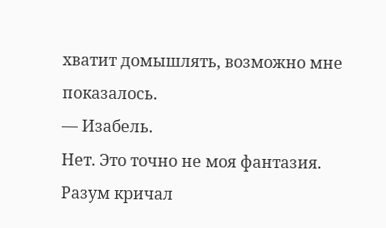хватит домышлять, возможно мне показалось.
— Изабель.
Нет. Это точно не моя фантазия. Разум кричал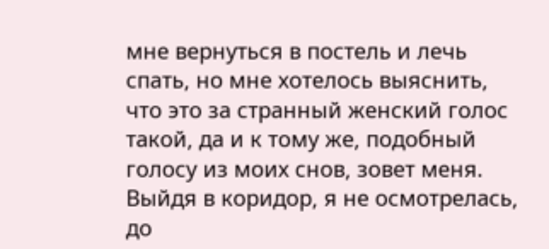мне вернуться в постель и лечь спать, но мне хотелось выяснить, что это за странный женский голос такой, да и к тому же, подобный голосу из моих снов, зовет меня. Выйдя в коридор, я не осмотрелась, до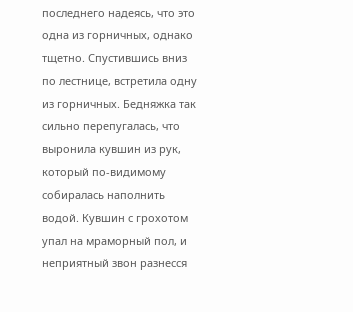последнего надеясь, что это одна из горничных, однако тщетно. Спустившись вниз по лестнице, встретила одну из горничных. Бедняжка так сильно перепугалась, что выронила кувшин из рук, который по-видимому собиралась наполнить водой. Кувшин с грохотом упал на мраморный пол, и неприятный звон разнесся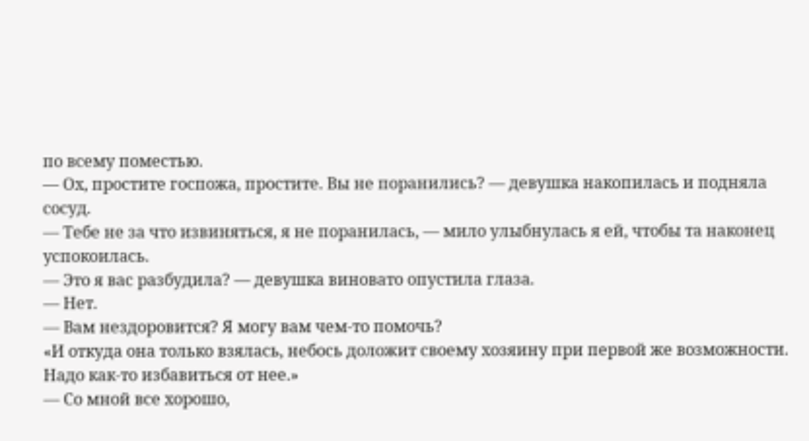по всему поместью.
— Ох, простите госпожа, простите. Вы не поранились? — девушка накопилась и подняла сосуд.
— Тебе не за что извиняться, я не поранилась, — мило улыбнулась я ей, чтобы та наконец успокоилась.
— Это я вас разбудила? — девушка виновато опустила глаза.
— Нет.
— Вам нездоровится? Я могу вам чем-то помочь?
«И откуда она только взялась, небось доложит своему хозяину при первой же возможности. Надо как-то избавиться от нее.»
— Со мной все хорошо,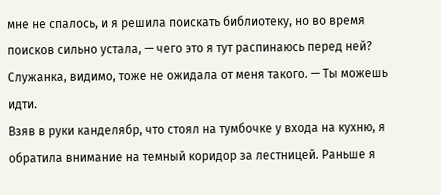мне не спалось, и я решила поискать библиотеку, но во время поисков сильно устала, — чего это я тут распинаюсь перед ней? Служанка, видимо, тоже не ожидала от меня такого. — Ты можешь идти.
Взяв в руки канделябр, что стоял на тумбочке у входа на кухню, я обратила внимание на темный коридор за лестницей. Раньше я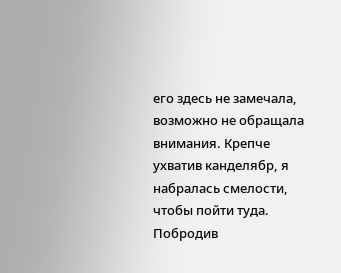его здесь не замечала, возможно не обращала внимания. Крепче ухватив канделябр, я набралась смелости, чтобы пойти туда.
Побродив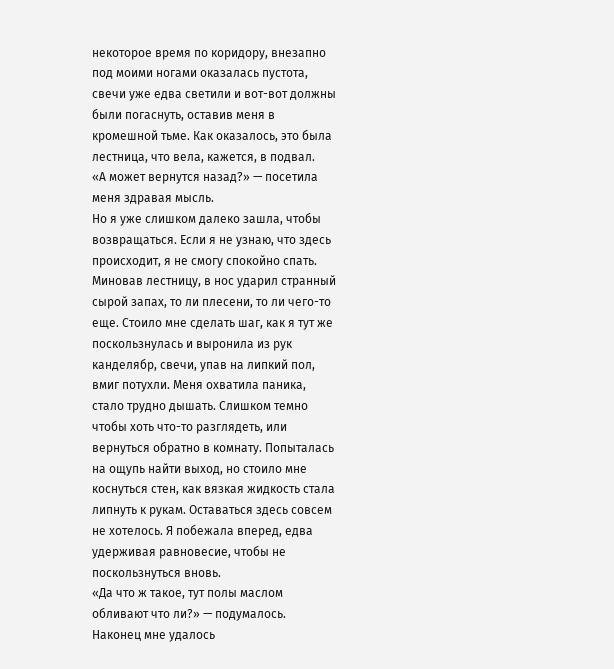некоторое время по коридору, внезапно под моими ногами оказалась пустота, свечи уже едва светили и вот-вот должны были погаснуть, оставив меня в кромешной тьме. Как оказалось, это была лестница, что вела, кажется, в подвал.
«А может вернутся назад?» — посетила меня здравая мысль.
Но я уже слишком далеко зашла, чтобы возвращаться. Если я не узнаю, что здесь происходит, я не смогу спокойно спать.
Миновав лестницу, в нос ударил странный сырой запах, то ли плесени, то ли чего-то еще. Стоило мне сделать шаг, как я тут же поскользнулась и выронила из рук канделябр, свечи, упав на липкий пол, вмиг потухли. Меня охватила паника, стало трудно дышать. Слишком темно чтобы хоть что-то разглядеть, или вернуться обратно в комнату. Попыталась на ощупь найти выход, но стоило мне коснуться стен, как вязкая жидкость стала липнуть к рукам. Оставаться здесь совсем не хотелось. Я побежала вперед, едва удерживая равновесие, чтобы не поскользнуться вновь.
«Да что ж такое, тут полы маслом обливают что ли?» — подумалось.
Наконец мне удалось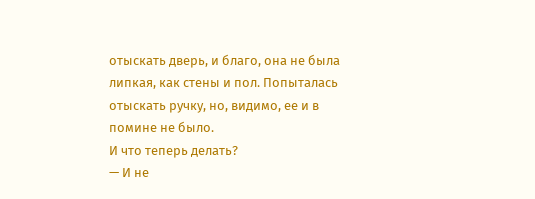отыскать дверь, и благо, она не была липкая, как стены и пол. Попыталась отыскать ручку, но, видимо, ее и в помине не было.
И что теперь делать?
— И не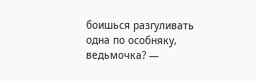боишься разгуливать одна по особняку, ведьмочка? —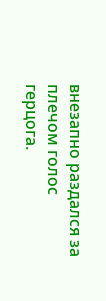внезапно раздался за плечом голос герцога.